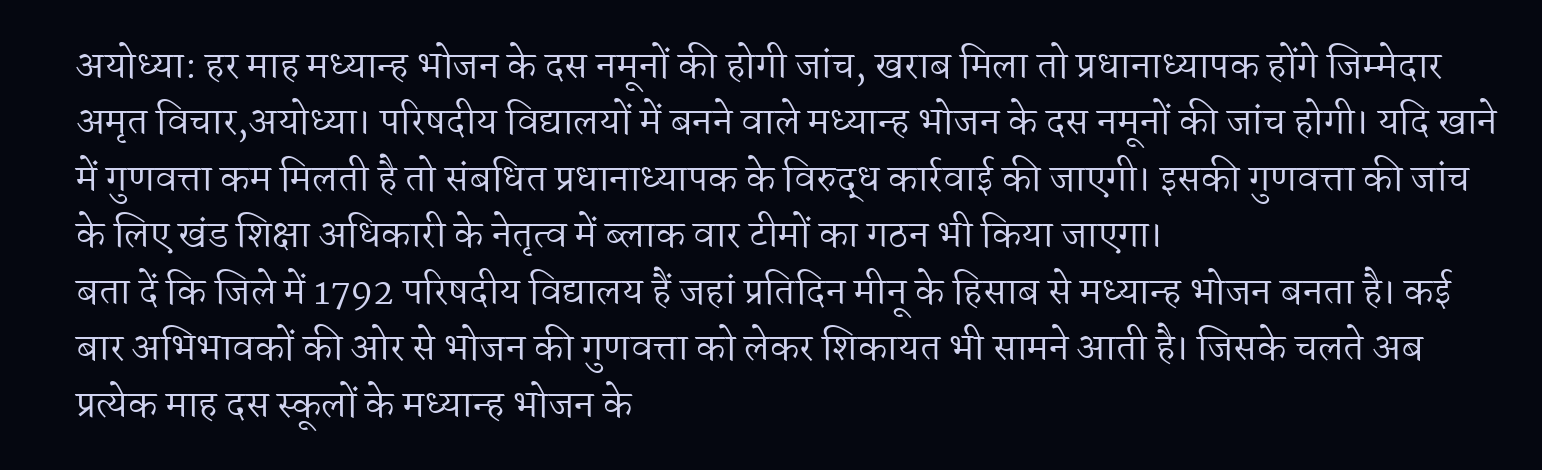अयोध्या: हर माह मध्यान्ह भोजन के दस नमूनों की होगी जांच, खराब मिला तो प्रधानाध्यापक होंगे जिम्मेदार
अमृत विचार,अयोध्या। परिषदीय विद्यालयों में बनने वाले मध्यान्ह भोजन के दस नमूनों की जांच होगी। यदि खाने में गुणवत्ता कम मिलती है तो संबधित प्रधानाध्यापक के विरुद्ध कार्रवाई की जाएगी। इसकी गुणवत्ता की जांच के लिए खंड शिक्षा अधिकारी के नेतृत्व में ब्लाक वार टीमों का गठन भी किया जाएगा।
बता दें कि जिले में 1792 परिषदीय विद्यालय हैं जहां प्रतिदिन मीनू के हिसाब से मध्यान्ह भोजन बनता है। कई बार अभिभावकों की ओर से भोजन की गुणवत्ता को लेकर शिकायत भी सामने आती है। जिसके चलते अब प्रत्येक माह दस स्कूलों के मध्यान्ह भोजन के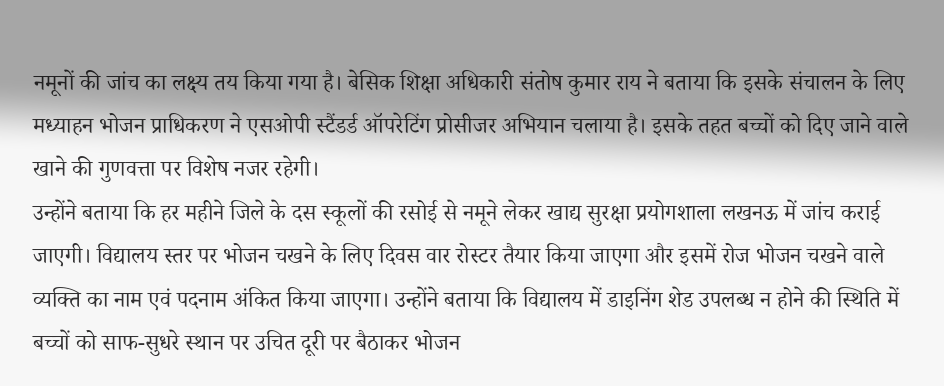नमूनों की जांच का लक्ष्य तय किया गया है। बेसिक शिक्षा अधिकारी संतोष कुमार राय ने बताया कि इसके संचालन के लिए मध्याहन भोजन प्राधिकरण ने एसओपी स्टैंडर्ड ऑपरेटिंग प्रोसीजर अभियान चलाया है। इसके तहत बच्चों को दिए जाने वाले खाने की गुणवत्ता पर विशेष नजर रहेगी।
उन्होंने बताया कि हर महीने जिले के दस स्कूलों की रसोई से नमूने लेकर खाद्य सुरक्षा प्रयोगशाला लखनऊ में जांच कराई जाएगी। विद्यालय स्तर पर भोजन चखने के लिए दिवस वार रोस्टर तैयार किया जाएगा और इसमें रोज भोजन चखने वाले व्यक्ति का नाम एवं पदनाम अंकित किया जाएगा। उन्होंने बताया कि विद्यालय में डाइनिंग शेड उपलब्ध न होने की स्थिति में बच्चों को साफ-सुधरे स्थान पर उचित दूरी पर बैठाकर भोजन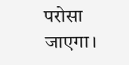परोसा जाएगा।